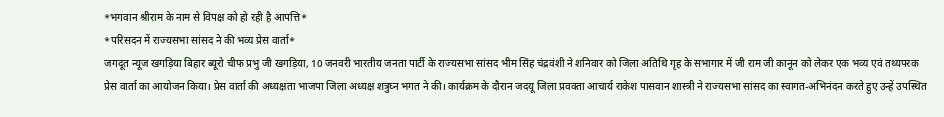*भगवान श्रीराम के नाम से विपक्ष को हो रही है आपत्ति*
*परिसदन में राज्यसभा सांसद ने की भव्य प्रेस वार्ता*
जगदूत न्यूज खगड़िया बिहार ब्यूरो चीफ प्रभु जी खगड़िया, 10 जनवरी भारतीय जनता पार्टी के राज्यसभा सांसद भीम सिंह चंद्रवंशी ने शनिवार को जिला अतिथि गृह के सभागार में जी राम जी कानून को लेकर एक भव्य एवं तथ्यपरक प्रेस वार्ता का आयोजन किया। प्रेस वार्ता की अध्यक्षता भाजपा जिला अध्यक्ष शत्रुघ्न भगत ने की। कार्यक्रम के दौरान जदयू जिला प्रवक्ता आचार्य राकेश पासवान शास्त्री ने राज्यसभा सांसद का स्वागत-अभिनंदन करते हुए उन्हें उपस्थित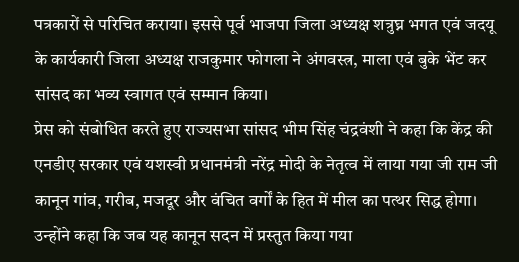पत्रकारों से परिचित कराया। इससे पूर्व भाजपा जिला अध्यक्ष शत्रुघ्न भगत एवं जदयू के कार्यकारी जिला अध्यक्ष राजकुमार फोगला ने अंगवस्त्र, माला एवं बुके भेंट कर सांसद का भव्य स्वागत एवं सम्मान किया।
प्रेस को संबोधित करते हुए राज्यसभा सांसद भीम सिंह चंद्रवंशी ने कहा कि केंद्र की एनडीए सरकार एवं यशस्वी प्रधानमंत्री नरेंद्र मोदी के नेतृत्व में लाया गया जी राम जी कानून गांव, गरीब, मजदूर और वंचित वर्गों के हित में मील का पत्थर सिद्ध होगा। उन्होंने कहा कि जब यह कानून सदन में प्रस्तुत किया गया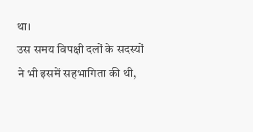था।
उस समय विपक्षी दलों के सदस्यों ने भी इसमें सहभागिता की थी,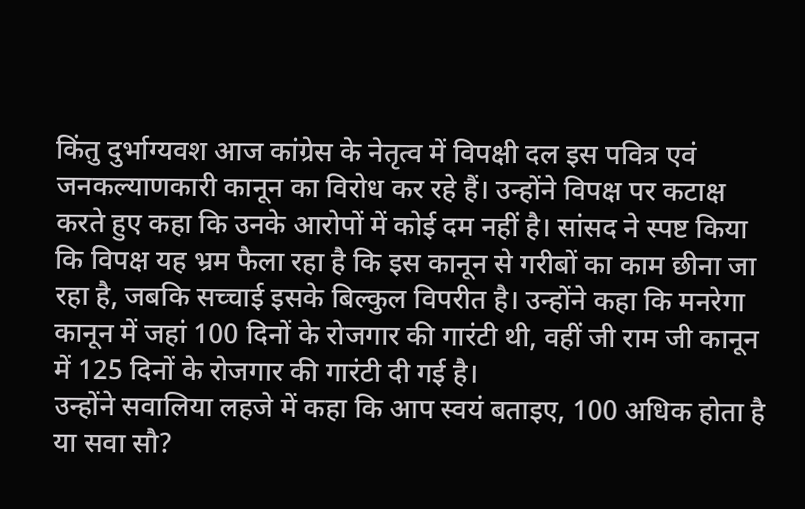किंतु दुर्भाग्यवश आज कांग्रेस के नेतृत्व में विपक्षी दल इस पवित्र एवं जनकल्याणकारी कानून का विरोध कर रहे हैं। उन्होंने विपक्ष पर कटाक्ष करते हुए कहा कि उनके आरोपों में कोई दम नहीं है। सांसद ने स्पष्ट किया कि विपक्ष यह भ्रम फैला रहा है कि इस कानून से गरीबों का काम छीना जा रहा है, जबकि सच्चाई इसके बिल्कुल विपरीत है। उन्होंने कहा कि मनरेगा कानून में जहां 100 दिनों के रोजगार की गारंटी थी, वहीं जी राम जी कानून में 125 दिनों के रोजगार की गारंटी दी गई है।
उन्होंने सवालिया लहजे में कहा कि आप स्वयं बताइए, 100 अधिक होता है या सवा सौ?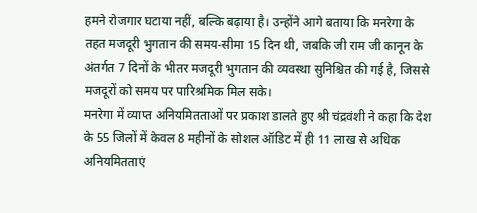हमने रोजगार घटाया नहीं, बल्कि बढ़ाया है। उन्होंने आगे बताया कि मनरेगा के तहत मजदूरी भुगतान की समय-सीमा 15 दिन थी, जबकि जी राम जी कानून के अंतर्गत 7 दिनों के भीतर मजदूरी भुगतान की व्यवस्था सुनिश्चित की गई है, जिससे मजदूरों को समय पर पारिश्रमिक मिल सके।
मनरेगा में व्याप्त अनियमितताओं पर प्रकाश डालते हुए श्री चंद्रवंशी ने कहा कि देश के 55 जिलों में केवल 8 महीनों के सोशल ऑडिट में ही 11 लाख से अधिक अनियमितताएं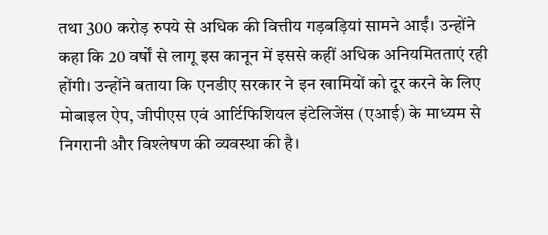तथा 300 करोड़ रुपये से अधिक की वित्तीय गड़बड़ियां सामने आईं। उन्होंने कहा कि 20 वर्षों से लागू इस कानून में इससे कहीं अधिक अनियमितताएं रही होंगी। उन्होंने बताया कि एनडीए सरकार ने इन खामियों को दूर करने के लिए मोबाइल ऐप, जीपीएस एवं आर्टिफिशियल इंटेलिजेंस (एआई) के माध्यम से निगरानी और विश्लेषण की व्यवस्था की है।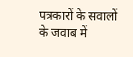पत्रकारों के सवालों के जवाब में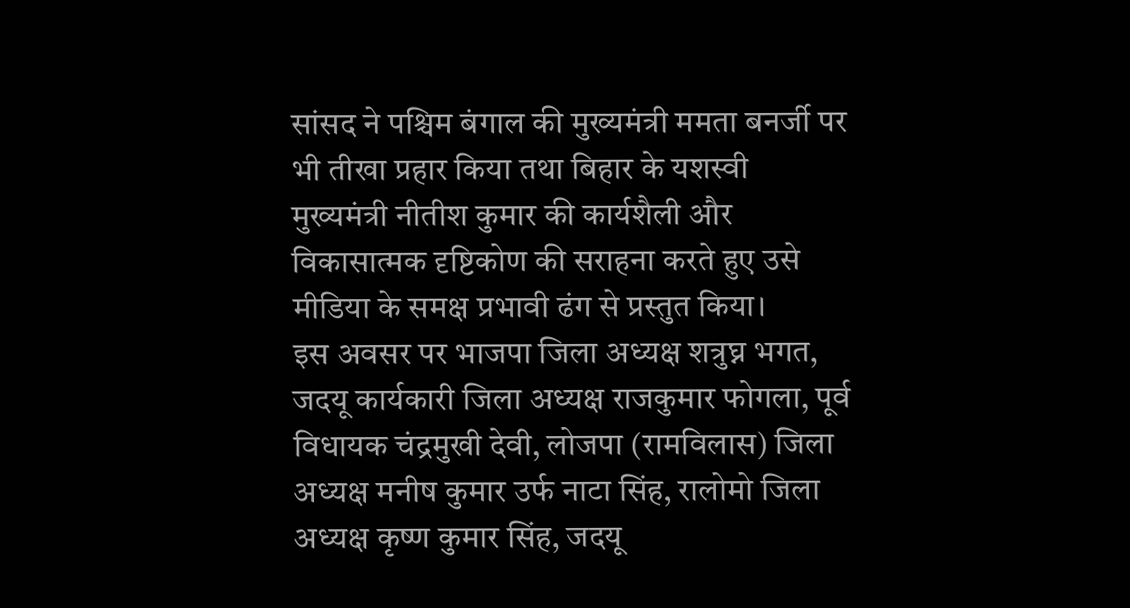सांसद ने पश्चिम बंगाल की मुख्यमंत्री ममता बनर्जी पर भी तीखा प्रहार किया तथा बिहार के यशस्वी मुख्यमंत्री नीतीश कुमार की कार्यशैली और विकासात्मक दृष्टिकोण की सराहना करते हुए उसे मीडिया के समक्ष प्रभावी ढंग से प्रस्तुत किया।
इस अवसर पर भाजपा जिला अध्यक्ष शत्रुघ्न भगत, जदयू कार्यकारी जिला अध्यक्ष राजकुमार फोगला, पूर्व विधायक चंद्रमुखी देवी, लोजपा (रामविलास) जिला अध्यक्ष मनीष कुमार उर्फ नाटा सिंह, रालोमो जिला अध्यक्ष कृष्ण कुमार सिंह, जदयू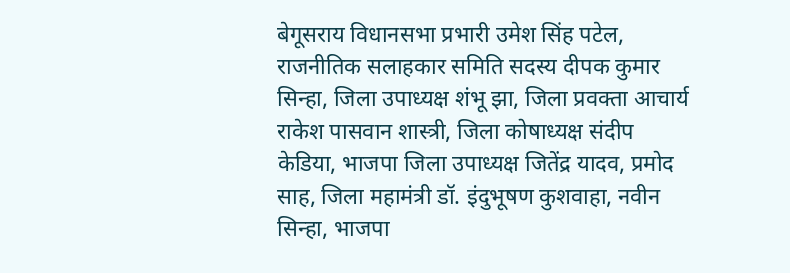बेगूसराय विधानसभा प्रभारी उमेश सिंह पटेल, राजनीतिक सलाहकार समिति सदस्य दीपक कुमार सिन्हा, जिला उपाध्यक्ष शंभू झा, जिला प्रवक्ता आचार्य राकेश पासवान शास्त्री, जिला कोषाध्यक्ष संदीप केडिया, भाजपा जिला उपाध्यक्ष जितेंद्र यादव, प्रमोद साह, जिला महामंत्री डॉ. इंदुभूषण कुशवाहा, नवीन सिन्हा, भाजपा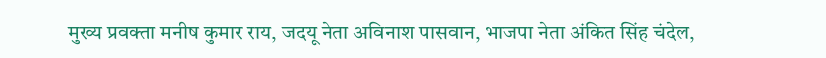मुख्य प्रवक्ता मनीष कुमार राय, जदयू नेता अविनाश पासवान, भाजपा नेता अंकित सिंह चंदेल,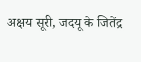अक्षय सूरी, जदयू के जितेंद्र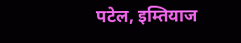पटेल, इम्तियाज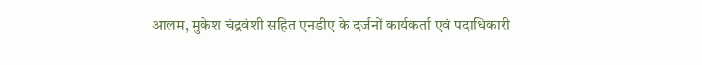आलम, मुकेश चंद्रवंशी सहित एनडीए के दर्जनों कार्यकर्ता एवं पदाधिकारी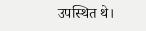उपस्थित थे।